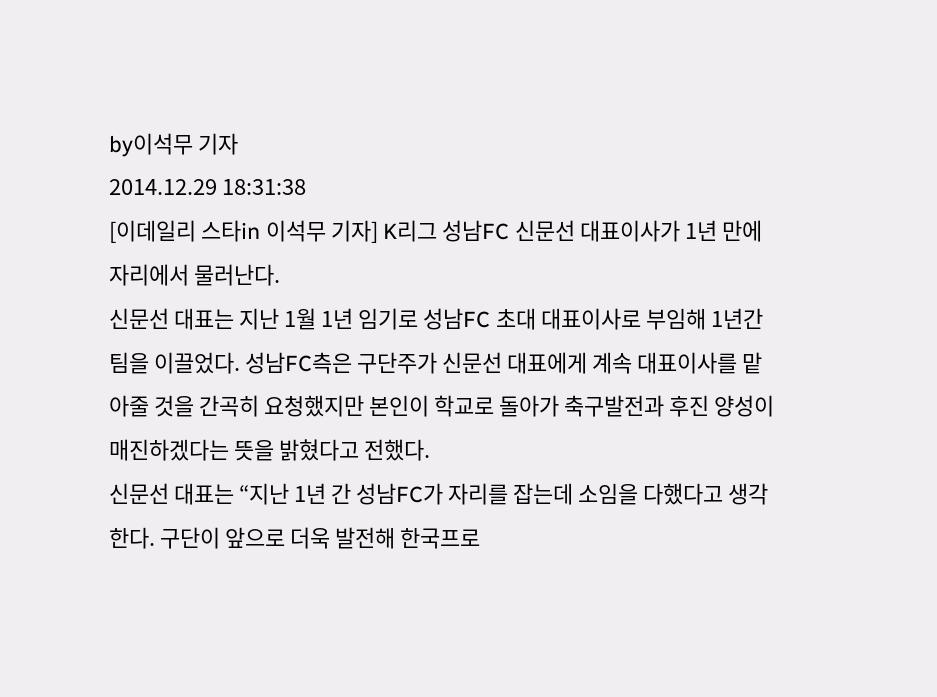by이석무 기자
2014.12.29 18:31:38
[이데일리 스타in 이석무 기자] K리그 성남FC 신문선 대표이사가 1년 만에 자리에서 물러난다.
신문선 대표는 지난 1월 1년 임기로 성남FC 초대 대표이사로 부임해 1년간 팀을 이끌었다. 성남FC측은 구단주가 신문선 대표에게 계속 대표이사를 맡아줄 것을 간곡히 요청했지만 본인이 학교로 돌아가 축구발전과 후진 양성이 매진하겠다는 뜻을 밝혔다고 전했다.
신문선 대표는 “지난 1년 간 성남FC가 자리를 잡는데 소임을 다했다고 생각한다. 구단이 앞으로 더욱 발전해 한국프로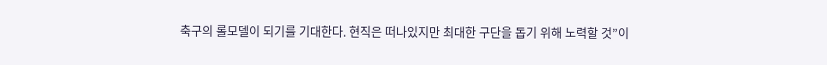축구의 롤모델이 되기를 기대한다. 현직은 떠나있지만 최대한 구단을 돕기 위해 노력할 것”이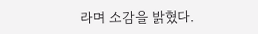라며 소감을 밝혔다.